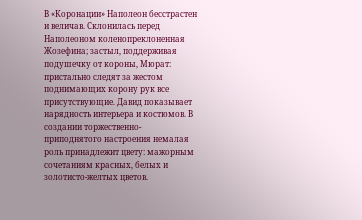В «Коронации» Наполеон бесстрастен и величав. Склонилась перед Наполеоном коленопреклоненная Жозефина; застыл, поддерживая подушечку от короны, Мюрат: пристально следят за жестом поднимающих корону рук все присутствующие. Давид показывает нарядность интерьера и костюмов. В создании торжественно-приподнятого настроения немалая роль принадлежит цвету: мажорным сочетаниям красных, белых и золотисто-желтых цветов.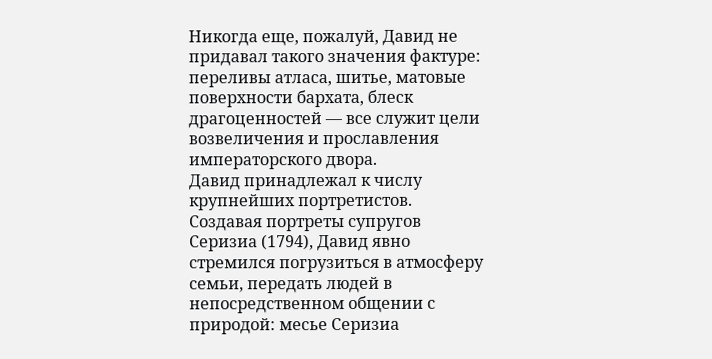Никогда еще, пожалуй, Давид не придавал такого значения фактуре: переливы атласа, шитье, матовые поверхности бархата, блеск драгоценностей — все служит цели возвеличения и прославления императорского двора.
Давид принадлежал к числу крупнейших портретистов. Создавая портреты супругов Серизиа (1794), Давид явно стремился погрузиться в атмосферу семьи, передать людей в непосредственном общении с природой: месье Серизиа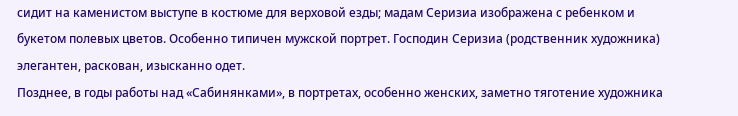сидит на каменистом выступе в костюме для верховой езды; мадам Серизиа изображена с ребенком и букетом полевых цветов. Особенно типичен мужской портрет. Господин Серизиа (родственник художника) элегантен, раскован, изысканно одет.
Позднее, в годы работы над «Сабинянками», в портретах, особенно женских, заметно тяготение художника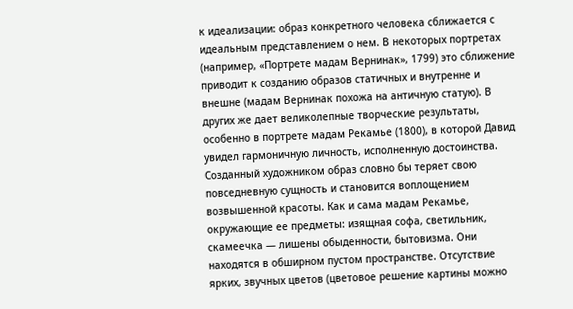к идеализации: образ конкретного человека сближается с идеальным представлением о нем. В некоторых портретах (например, «Портрете мадам Вернинак», 1799) это сближение приводит к созданию образов статичных и внутренне и внешне (мадам Вернинак похожа на античную статую). В других же дает великолепные творческие результаты, особенно в портрете мадам Рекамье (1800), в которой Давид увидел гармоничную личность, исполненную достоинства. Созданный художником образ словно бы теряет свою повседневную сущность и становится воплощением возвышенной красоты. Как и сама мадам Рекамье, окружающие ее предметы: изящная софа, светильник, скамеечка — лишены обыденности, бытовизма. Они находятся в обширном пустом пространстве. Отсутствие ярких, звучных цветов (цветовое решение картины можно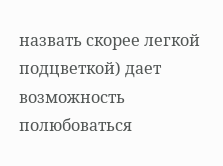назвать скорее легкой подцветкой) дает возможность полюбоваться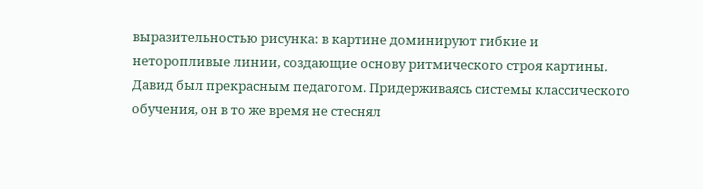выразительностью рисунка: в картине доминируют гибкие и неторопливые линии, создающие основу ритмического строя картины.
Давид был прекрасным педагогом. Придерживаясь системы классического обучения, он в то же время не стеснял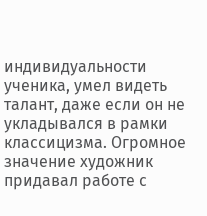индивидуальности ученика, умел видеть талант, даже если он не укладывался в рамки классицизма. Огромное значение художник придавал работе с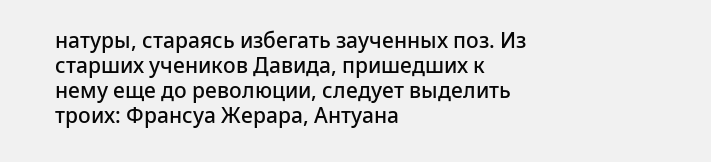натуры, стараясь избегать заученных поз. Из старших учеников Давида, пришедших к нему еще до революции, следует выделить троих: Франсуа Жерара, Антуана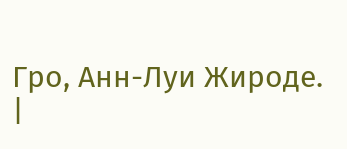Гро, Анн-Луи Жироде.
|